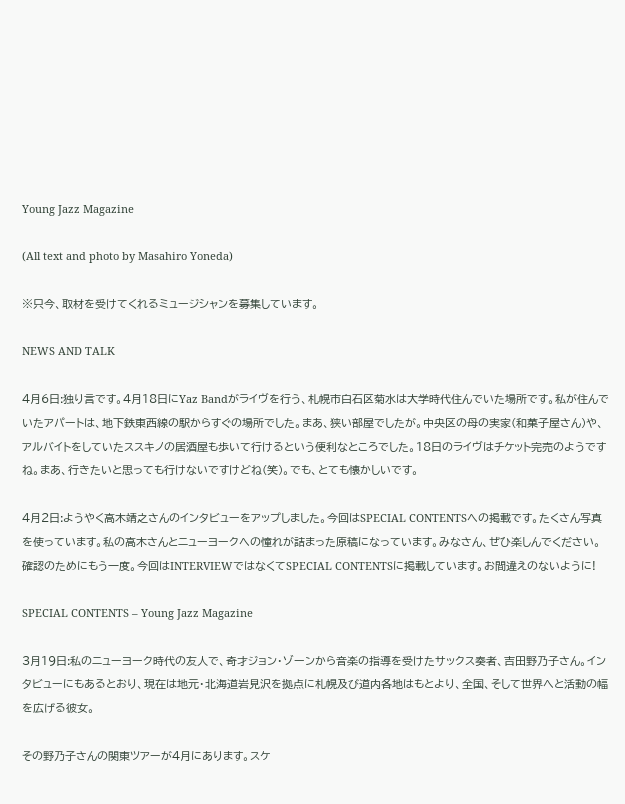Young Jazz Magazine

(All text and photo by Masahiro Yoneda)

※只今、取材を受けてくれるミュージシャンを募集しています。

NEWS AND TALK

4月6日:独り言です。4月18日にYaz Bandがライヴを行う、札幌市白石区菊水は大学時代住んでいた場所です。私が住んでいたアパートは、地下鉄東西線の駅からすぐの場所でした。まあ、狭い部屋でしたが。中央区の母の実家(和菓子屋さん)や、アルバイトをしていたススキノの居酒屋も歩いて行けるという便利なところでした。18日のライヴはチケット完売のようですね。まあ、行きたいと思っても行けないですけどね(笑)。でも、とても懐かしいです。

4月2日:ようやく高木靖之さんのインタビューをアップしました。今回はSPECIAL CONTENTSへの掲載です。たくさん写真を使っています。私の高木さんとニューヨークへの憧れが詰まった原稿になっています。みなさん、ぜひ楽しんでください。確認のためにもう一度。今回はINTERVIEWではなくてSPECIAL CONTENTSに掲載しています。お間違えのないように!

SPECIAL CONTENTS – Young Jazz Magazine

3月19日:私のニューヨーク時代の友人で、奇才ジョン・ゾーンから音楽の指導を受けたサックス奏者、吉田野乃子さん。インタビューにもあるとおり、現在は地元・北海道岩見沢を拠点に札幌及び道内各地はもとより、全国、そして世界へと活動の幅を広げる彼女。

その野乃子さんの関東ツアーが4月にあります。スケ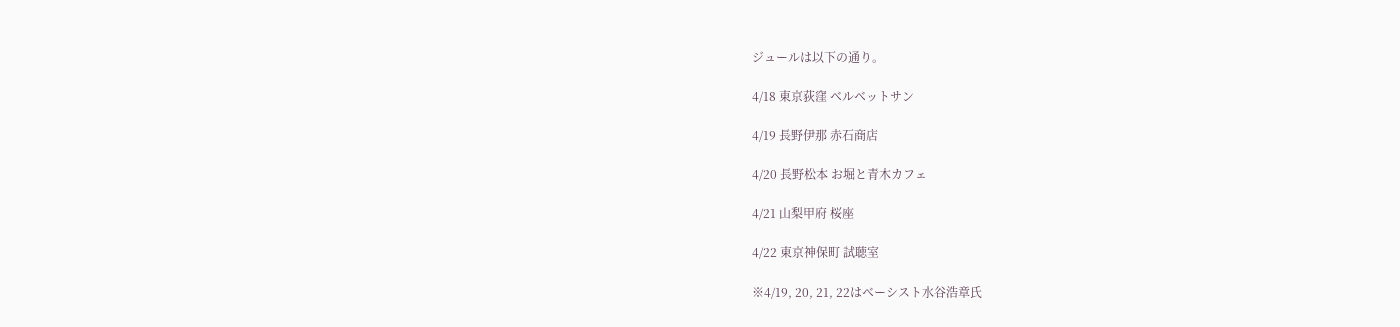ジュールは以下の通り。

4/18 東京荻窪 ベルベットサン

4/19 長野伊那 赤石商店

4/20 長野松本 お堀と青木カフェ

4/21 山梨甲府 桜座

4/22 東京神保町 試聴室

※4/19, 20, 21, 22はベーシスト水谷浩章氏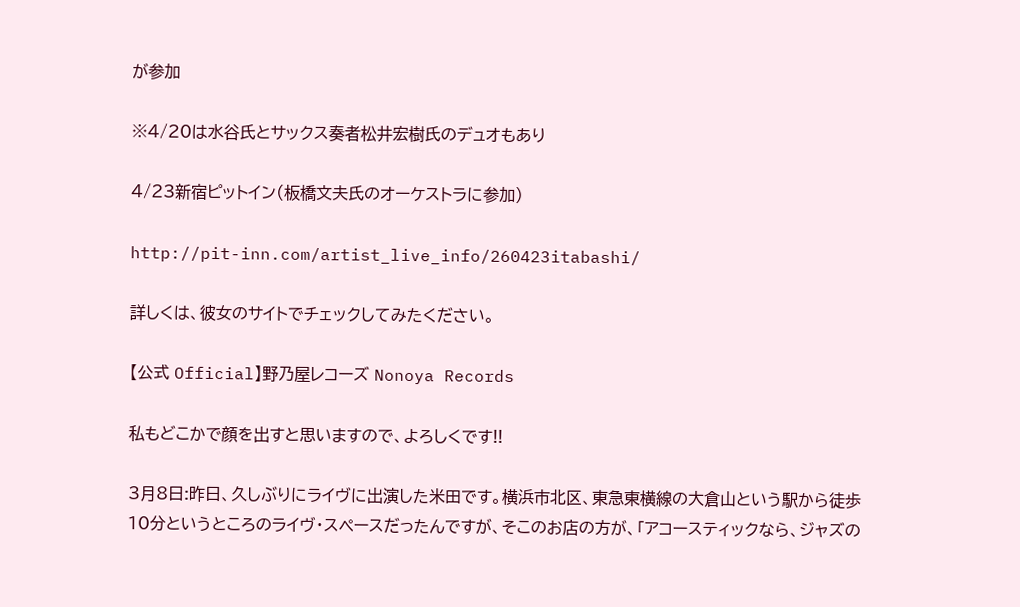が参加

※4/20は水谷氏とサックス奏者松井宏樹氏のデュオもあり

4/23新宿ピットイン(板橋文夫氏のオーケストラに参加)

http://pit-inn.com/artist_live_info/260423itabashi/

詳しくは、彼女のサイトでチェックしてみたください。

【公式 Official】野乃屋レコーズ Nonoya Records

私もどこかで顔を出すと思いますので、よろしくです!!

3月8日:昨日、久しぶりにライヴに出演した米田です。横浜市北区、東急東横線の大倉山という駅から徒歩10分というところのライヴ・スペースだったんですが、そこのお店の方が、「アコースティックなら、ジャズの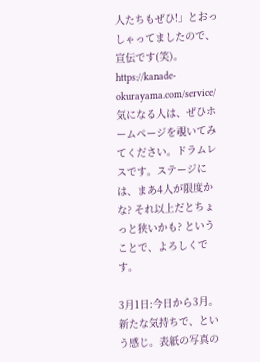人たちもぜひ!」とおっしゃってましたので、宣伝です(笑)。
https://kanade-okurayama.com/service/
気になる人は、ぜひホームページを覗いてみてください。ドラムレスです。ステージには、まあ4人が限度かな? それ以上だとちょっと狭いかも? ということで、よろしくです。

3月1日:今日から3月。新たな気持ちで、という感じ。表紙の写真の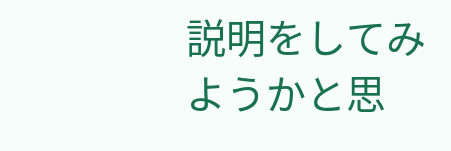説明をしてみようかと思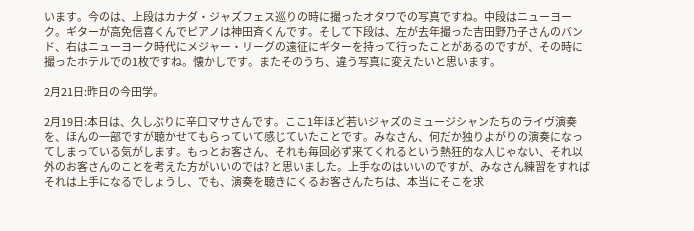います。今のは、上段はカナダ・ジャズフェス巡りの時に撮ったオタワでの写真ですね。中段はニューヨーク。ギターが高免信喜くんでピアノは神田斉くんです。そして下段は、左が去年撮った吉田野乃子さんのバンド、右はニューヨーク時代にメジャー・リーグの遠征にギターを持って行ったことがあるのですが、その時に撮ったホテルでの1枚ですね。懐かしです。またそのうち、違う写真に変えたいと思います。

2月21日:昨日の今田学。

2月19日:本日は、久しぶりに辛口マサさんです。ここ1年ほど若いジャズのミュージシャンたちのライヴ演奏を、ほんの一部ですが聴かせてもらっていて感じていたことです。みなさん、何だか独りよがりの演奏になってしまっている気がします。もっとお客さん、それも毎回必ず来てくれるという熱狂的な人じゃない、それ以外のお客さんのことを考えた方がいいのでは? と思いました。上手なのはいいのですが、みなさん練習をすればそれは上手になるでしょうし、でも、演奏を聴きにくるお客さんたちは、本当にそこを求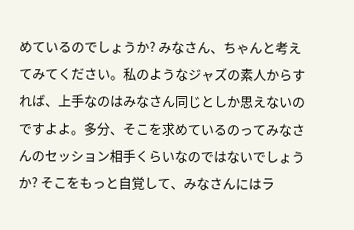めているのでしょうか? みなさん、ちゃんと考えてみてください。私のようなジャズの素人からすれば、上手なのはみなさん同じとしか思えないのですよよ。多分、そこを求めているのってみなさんのセッション相手くらいなのではないでしょうか? そこをもっと自覚して、みなさんにはラ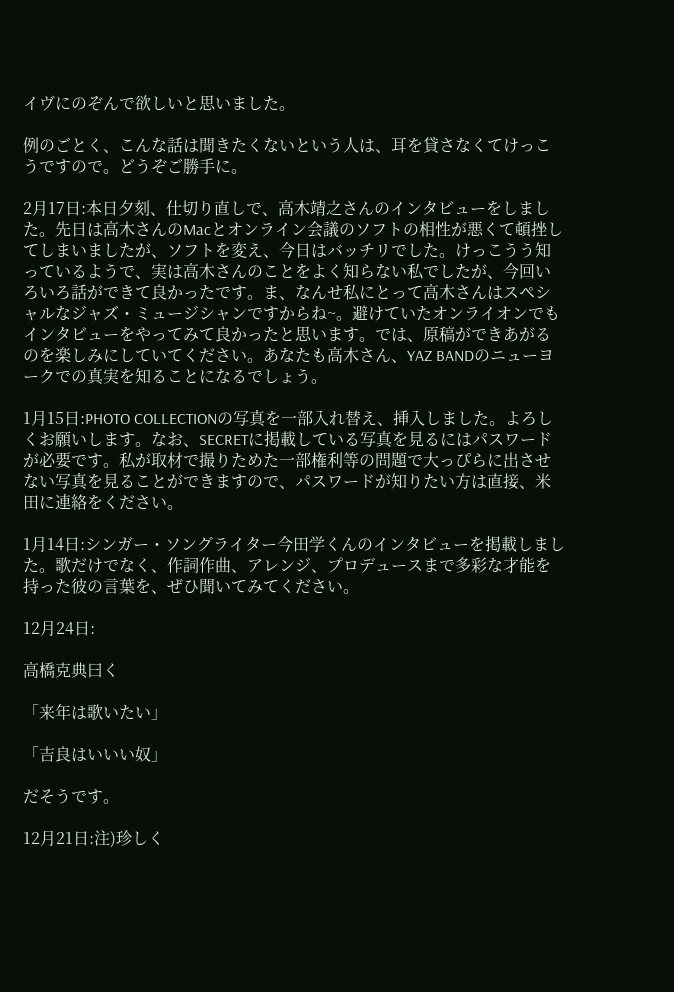イヴにのぞんで欲しいと思いました。

例のごとく、こんな話は聞きたくないという人は、耳を貸さなくてけっこうですので。どうぞご勝手に。

2月17日:本日夕刻、仕切り直しで、高木靖之さんのインタビューをしました。先日は高木さんのMacとオンライン会議のソフトの相性が悪くて頓挫してしまいましたが、ソフトを変え、今日はバッチリでした。けっこうう知っているようで、実は高木さんのことをよく知らない私でしたが、今回いろいろ話ができて良かったです。ま、なんせ私にとって高木さんはスペシャルなジャズ・ミュージシャンですからね~。避けていたオンライオンでもインタビューをやってみて良かったと思います。では、原稿ができあがるのを楽しみにしていてください。あなたも高木さん、YAZ BANDのニューヨークでの真実を知ることになるでしょう。

1月15日:PHOTO COLLECTIONの写真を一部入れ替え、挿入しました。よろしくお願いします。なお、SECRETに掲載している写真を見るにはパスワードが必要です。私が取材で撮りためた一部権利等の問題で大っぴらに出させない写真を見ることができますので、パスワードが知りたい方は直接、米田に連絡をください。

1月14日:シンガー・ソングライター今田学くんのインタビューを掲載しました。歌だけでなく、作詞作曲、アレンジ、プロデュースまで多彩な才能を持った彼の言葉を、ぜひ聞いてみてください。

12月24日:

高橋克典曰く

「来年は歌いたい」

「吉良はいいい奴」

だそうです。

12月21日:注)珍しく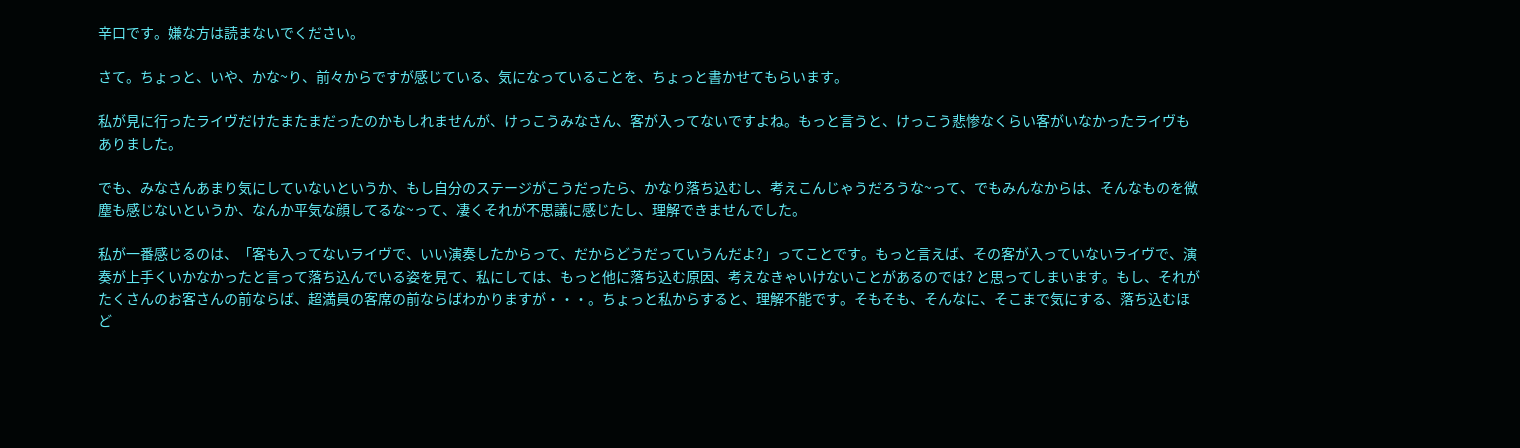辛口です。嫌な方は読まないでください。

さて。ちょっと、いや、かな~り、前々からですが感じている、気になっていることを、ちょっと書かせてもらいます。

私が見に行ったライヴだけたまたまだったのかもしれませんが、けっこうみなさん、客が入ってないですよね。もっと言うと、けっこう悲惨なくらい客がいなかったライヴもありました。

でも、みなさんあまり気にしていないというか、もし自分のステージがこうだったら、かなり落ち込むし、考えこんじゃうだろうな~って、でもみんなからは、そんなものを微塵も感じないというか、なんか平気な顔してるな~って、凄くそれが不思議に感じたし、理解できませんでした。

私が一番感じるのは、「客も入ってないライヴで、いい演奏したからって、だからどうだっていうんだよ?」ってことです。もっと言えば、その客が入っていないライヴで、演奏が上手くいかなかったと言って落ち込んでいる姿を見て、私にしては、もっと他に落ち込む原因、考えなきゃいけないことがあるのでは? と思ってしまいます。もし、それがたくさんのお客さんの前ならば、超満員の客席の前ならばわかりますが・・・。ちょっと私からすると、理解不能です。そもそも、そんなに、そこまで気にする、落ち込むほど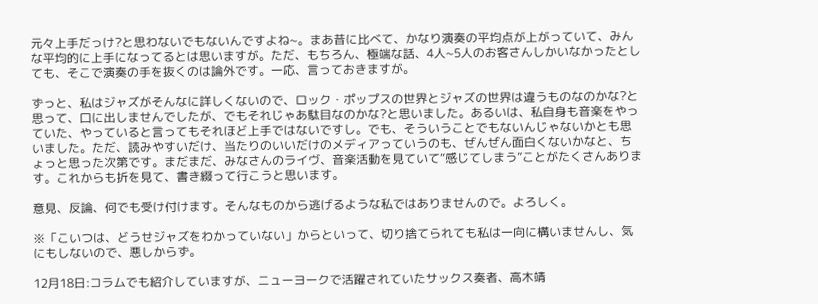元々上手だっけ?と思わないでもないんですよね~。まあ昔に比べて、かなり演奏の平均点が上がっていて、みんな平均的に上手になってるとは思いますが。ただ、もちろん、極端な話、4人~5人のお客さんしかいなかったとしても、そこで演奏の手を抜くのは論外です。一応、言っておきますが。

ずっと、私はジャズがそんなに詳しくないので、ロック・ポップスの世界とジャズの世界は違うものなのかな?と思って、口に出しませんでしたが、でもそれじゃあ駄目なのかな?と思いました。あるいは、私自身も音楽をやっていた、やっていると言ってもそれほど上手ではないですし。でも、そういうことでもないんじゃないかとも思いました。ただ、読みやすいだけ、当たりのいいだけのメディアっていうのも、ぜんぜん面白くないかなと、ちょっと思った次第です。まだまだ、みなさんのライヴ、音楽活動を見ていて“感じてしまう”ことがたくさんあります。これからも折を見て、書き綴って行こうと思います。

意見、反論、何でも受け付けます。そんなものから逃げるような私ではありませんので。よろしく。

※「こいつは、どうせジャズをわかっていない」からといって、切り捨てられても私は一向に構いませんし、気にもしないので、悪しからず。

12月18日:コラムでも紹介していますが、ニューヨークで活躍されていたサックス奏者、高木靖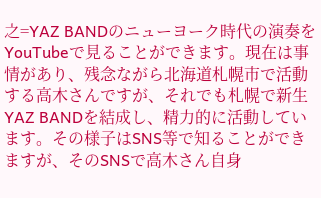之=YAZ BANDのニューヨーク時代の演奏をYouTubeで見ることができます。現在は事情があり、残念ながら北海道札幌市で活動する高木さんですが、それでも札幌で新生YAZ BANDを結成し、精力的に活動しています。その様子はSNS等で知ることができますが、そのSNSで高木さん自身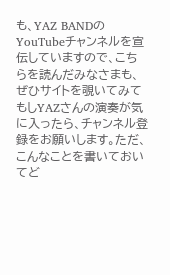も、YAZ BANDのYouTubeチャンネルを宣伝していますので、こちらを読んだみなさまも、ぜひサイトを覗いてみてもしYAZさんの演奏が気に入ったら、チャンネル登録をお願いします。ただ、こんなことを書いておいてど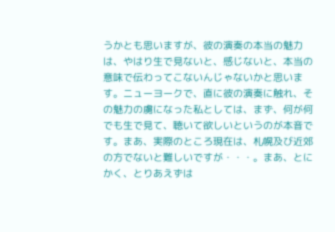うかとも思いますが、彼の演奏の本当の魅力は、やはり生で見ないと、感じないと、本当の意味で伝わってこないんじゃないかと思います。ニューヨークで、直に彼の演奏に触れ、その魅力の虜になった私としては、まず、何が何でも生で見て、聴いて欲しいというのが本音です。まあ、実際のところ現在は、札幌及び近郊の方でないと難しいですが・・・。まあ、とにかく、とりあえずは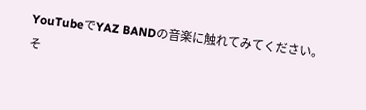YouTubeでYAZ BANDの音楽に触れてみてください。そ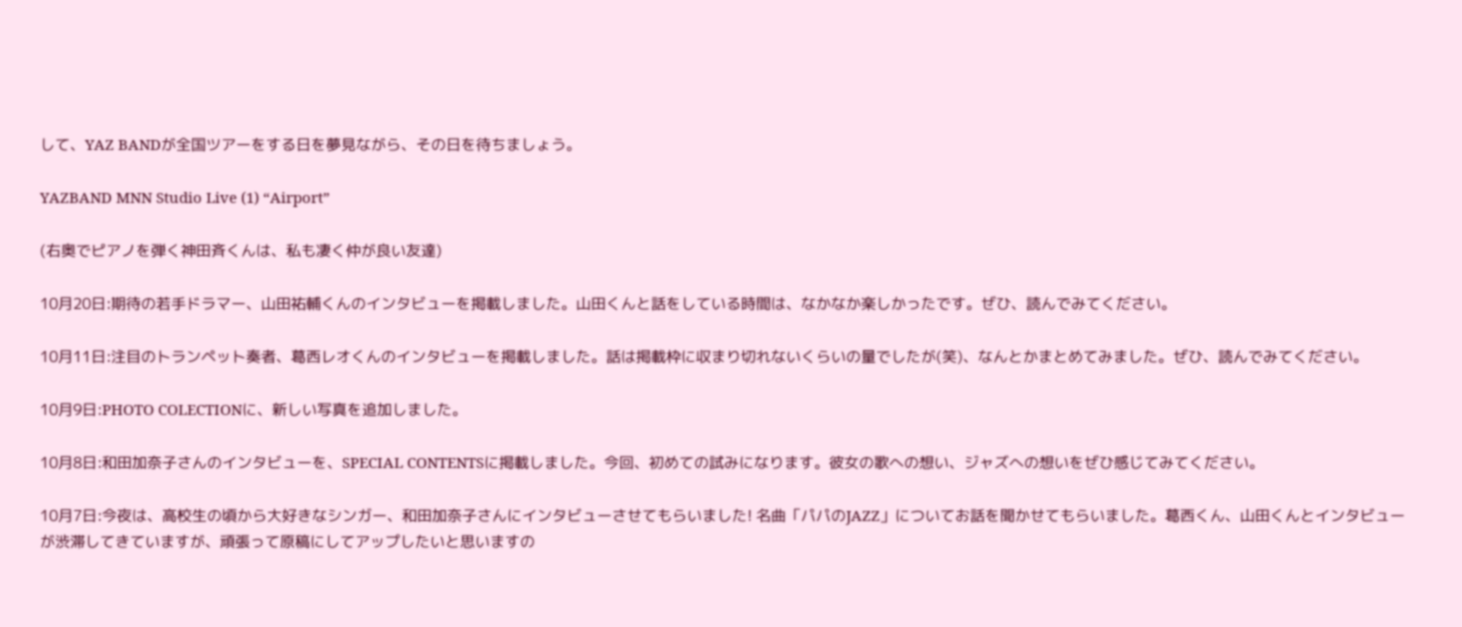して、YAZ BANDが全国ツアーをする日を夢見ながら、その日を待ちましょう。

YAZBAND MNN Studio Live (1) “Airport”

(右奥でピアノを弾く神田斉くんは、私も凄く仲が良い友達)

10月20日:期待の若手ドラマー、山田祐輔くんのインタビューを掲載しました。山田くんと話をしている時間は、なかなか楽しかったです。ぜひ、読んでみてください。

10月11日:注目のトランペット奏者、葛西レオくんのインタビューを掲載しました。話は掲載枠に収まり切れないくらいの量でしたが(笑)、なんとかまとめてみました。ぜひ、読んでみてください。

10月9日:PHOTO COLECTIONに、新しい写真を追加しました。

10月8日:和田加奈子さんのインタビューを、SPECIAL CONTENTSに掲載しました。今回、初めての試みになります。彼女の歌への想い、ジャズへの想いをぜひ感じてみてください。

10月7日:今夜は、高校生の頃から大好きなシンガー、和田加奈子さんにインタビューさせてもらいました! 名曲「パパのJAZZ」についてお話を聞かせてもらいました。葛西くん、山田くんとインタビューが渋滞してきていますが、頑張って原稿にしてアップしたいと思いますの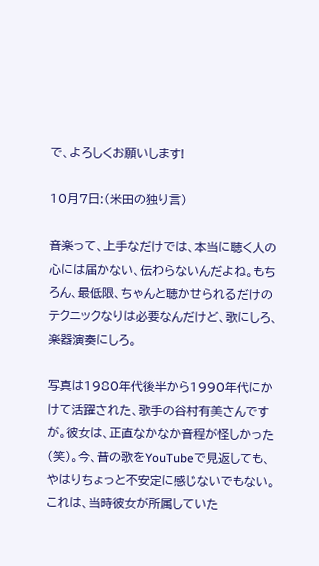で、よろしくお願いします!

10月7日:(米田の独り言)

音楽って、上手なだけでは、本当に聴く人の心には届かない、伝わらないんだよね。もちろん、最低限、ちゃんと聴かせられるだけのテクニックなりは必要なんだけど、歌にしろ、楽器演奏にしろ。

写真は1980年代後半から1990年代にかけて活躍された、歌手の谷村有美さんですが。彼女は、正直なかなか音程が怪しかった(笑)。今、昔の歌をYouTubeで見返しても、やはりちょっと不安定に感じないでもない。これは、当時彼女が所属していた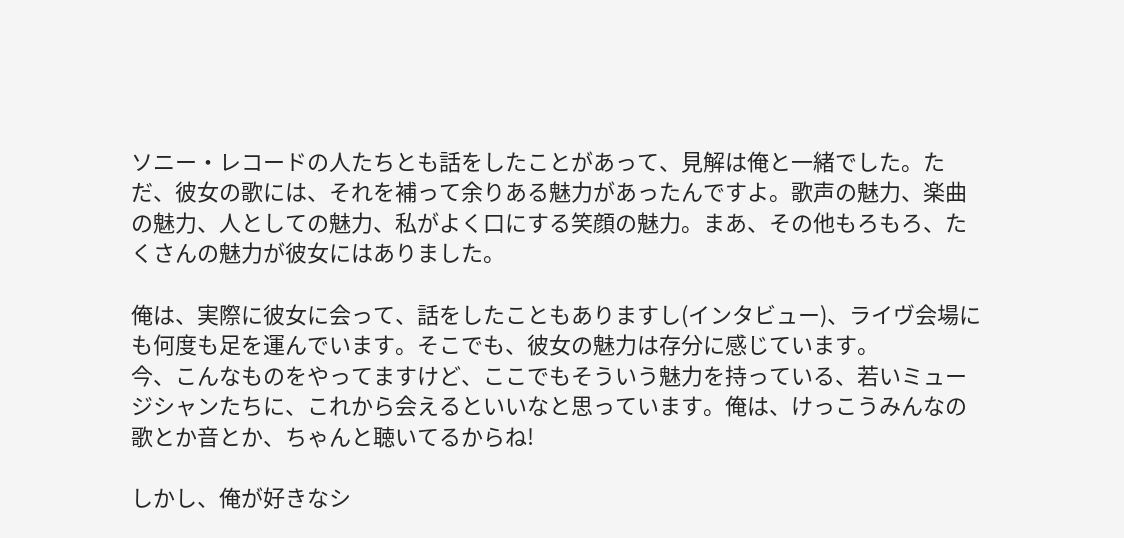ソニー・レコードの人たちとも話をしたことがあって、見解は俺と一緒でした。ただ、彼女の歌には、それを補って余りある魅力があったんですよ。歌声の魅力、楽曲の魅力、人としての魅力、私がよく口にする笑顔の魅力。まあ、その他もろもろ、たくさんの魅力が彼女にはありました。

俺は、実際に彼女に会って、話をしたこともありますし(インタビュー)、ライヴ会場にも何度も足を運んでいます。そこでも、彼女の魅力は存分に感じています。
今、こんなものをやってますけど、ここでもそういう魅力を持っている、若いミュージシャンたちに、これから会えるといいなと思っています。俺は、けっこうみんなの歌とか音とか、ちゃんと聴いてるからね!

しかし、俺が好きなシ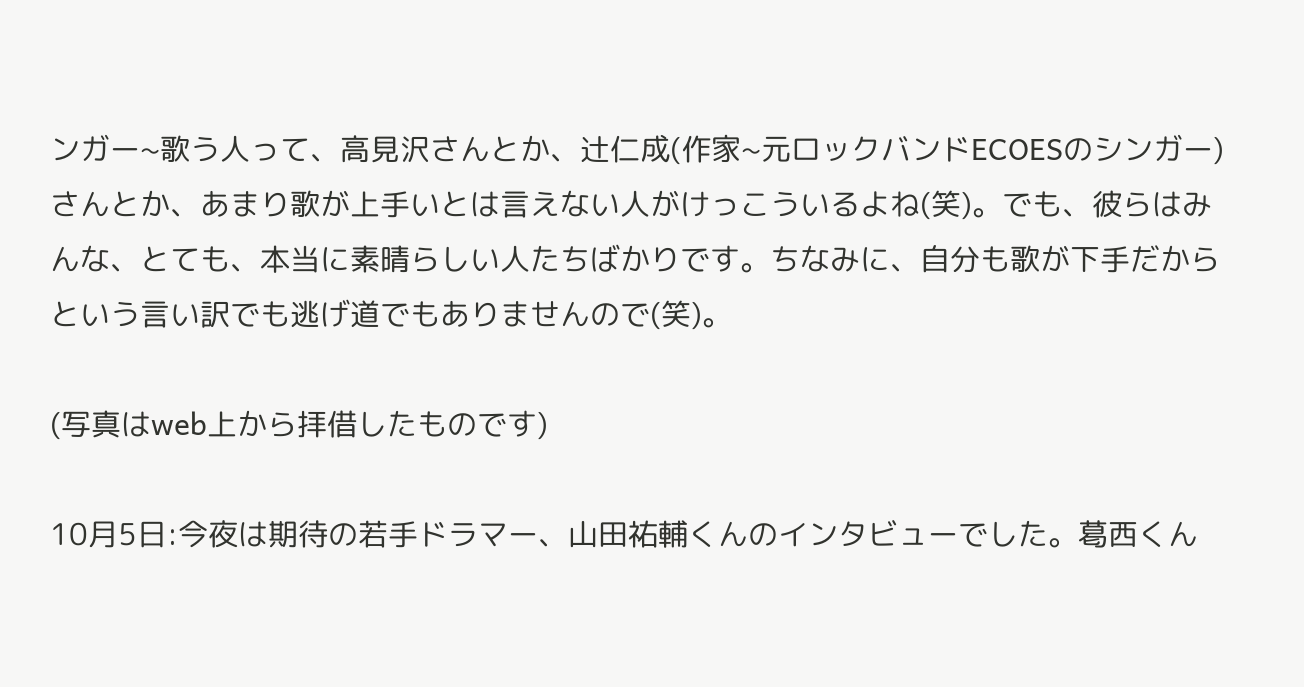ンガー~歌う人って、高見沢さんとか、辻仁成(作家~元ロックバンドECOESのシンガー)さんとか、あまり歌が上手いとは言えない人がけっこういるよね(笑)。でも、彼らはみんな、とても、本当に素晴らしい人たちばかりです。ちなみに、自分も歌が下手だからという言い訳でも逃げ道でもありませんので(笑)。

(写真はweb上から拝借したものです)

10月5日:今夜は期待の若手ドラマー、山田祐輔くんのインタビューでした。葛西くん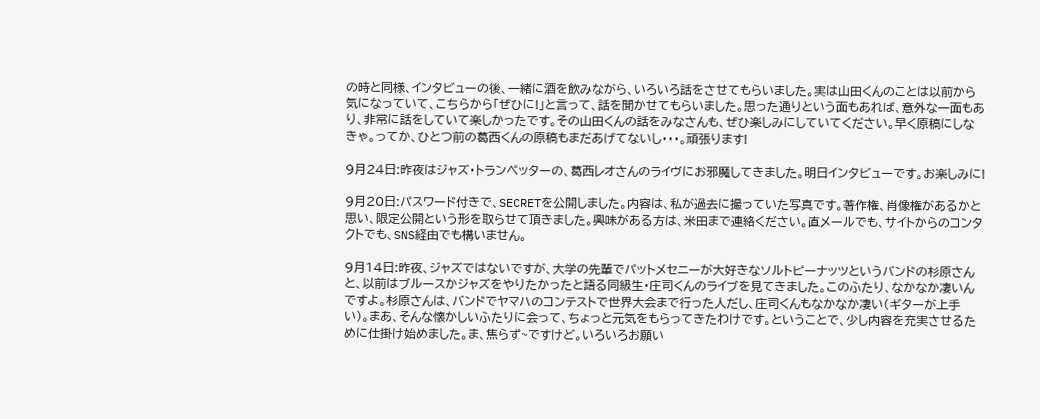の時と同様、インタビューの後、一緒に酒を飲みながら、いろいろ話をさせてもらいました。実は山田くんのことは以前から気になっていて、こちらから「ぜひに!」と言って、話を聞かせてもらいました。思った通りという面もあれば、意外な一面もあり、非常に話をしていて楽しかったです。その山田くんの話をみなさんも、ぜひ楽しみにしていてください。早く原稿にしなきゃ。ってか、ひとつ前の葛西くんの原稿もまだあげてないし・・・。頑張ります!

9月24日:昨夜はジャズ・トランぺッターの、葛西レオさんのライヴにお邪魔してきました。明日インタビューです。お楽しみに!

9月20日:パスワード付きで、SECRETを公開しました。内容は、私が過去に撮っていた写真です。著作権、肖像権があるかと思い、限定公開という形を取らせて頂きました。興味がある方は、米田まで連絡ください。直メールでも、サイトからのコンタクトでも、SNS経由でも構いません。

9月14日:昨夜、ジャズではないですが、大学の先輩でパットメセニーが大好きなソルトピーナッツというバンドの杉原さんと、以前はブルースかジャズをやりたかったと語る同級生・庄司くんのライブを見てきました。このふたり、なかなか凄いんですよ。杉原さんは、バンドでヤマハのコンテストで世界大会まで行った人だし、庄司くんもなかなか凄い(ギターが上手い)。まあ、そんな懐かしいふたりに会って、ちょっと元気をもらってきたわけです。ということで、少し内容を充実させるために仕掛け始めました。ま、焦らず~ですけど。いろいろお願い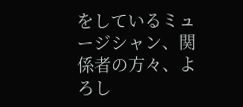をしているミュージシャン、関係者の方々、よろし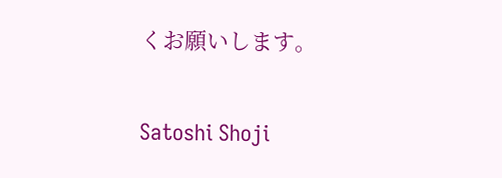くお願いします。

Satoshi Shoji